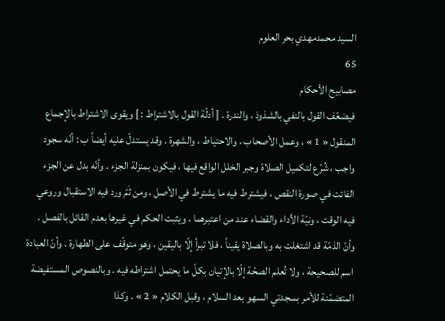السيد محمدمهدي بحر العلوم
65
مصابيح الأحكام
فيضعّف القول بالنفي بالشذوذ ، والندرة . [ أدلّة القول بالاشتراط : ] ويقوى الاشتراط بالإجماع المنقول « 1 » ، وعمل الأصحاب ، والاحتياط ، والشهرة . وقد يستدلّ عليه أيضاً ب : أنّه سجود واجب ، شُرّع لتكميل الصلاة وجبر الخلل الواقع فيها ، فيكون بمنزلة الجزء . وأنّه بدل عن الجزء الفائت في صورة النقص ، فيشترط فيه ما يشترط في الأصل ، ومن ثَمّ ورد فيه الاستقبال وروعي فيه الوقت ، ونيّة الأداء والقضاء عند من اعتبرهما ، ويثبت الحكم في غيرها بعدم القائل بالفصل . وأنّ الذمّة قد اشتغلت به وبالصلاة يقيناً ، فلا تبرأ إلّا باليقين ، وهو متوقّف على الطهارة . وأنّ العبادة اسم للصحيحة ، ولا تُعلم الصحّة إلّا بالإتيان بكلّ ما يحتمل اشتراطه فيه . وبالنصوص المستفيضة المتضمّنة للأمر بسجدتي السهو بعد السلام ، وقبل الكلام « 2 » . وكذا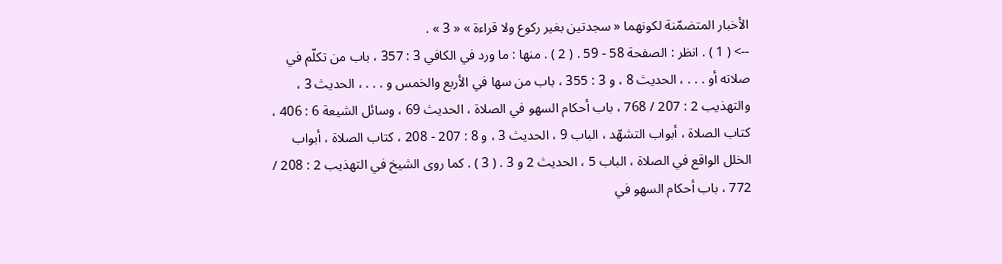الأخبار المتضمّنة لكونهما « سجدتين بغير ركوع ولا قراءة » « 3 » .
--> ( 1 ) . انظر : الصفحة 58 - 59 . ( 2 ) . منها : ما ورد في الكافي 3 : 357 ، باب من تكلّم في صلاته أو . . . ، الحديث 8 ، و 3 : 355 ، باب من سها في الأربع والخمس و . . . ، الحديث 3 ، والتهذيب 2 : 207 / 768 ، باب أحكام السهو في الصلاة ، الحديث 69 ، وسائل الشيعة 6 : 406 ، كتاب الصلاة ، أبواب التشهّد ، الباب 9 ، الحديث 3 ، و 8 : 207 - 208 ، كتاب الصلاة ، أبواب الخلل الواقع في الصلاة ، الباب 5 ، الحديث 2 و 3 . ( 3 ) . كما روى الشيخ في التهذيب 2 : 208 / 772 ، باب أحكام السهو في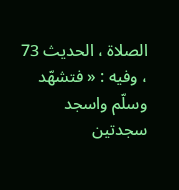الصلاة ، الحديث 73 ، وفيه : « فتشهّد وسلّم واسجد سجدتين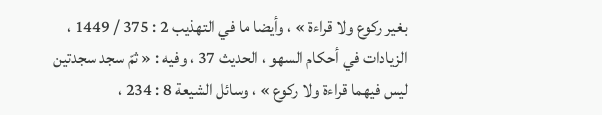بغير ركوع ولا قراءة » ، وأيضا ما في التهذيب 2 : 375 / 1449 ، الزيادات في أحكام السهو ، الحديث 37 ، وفيه : « ثمّ سجد سجدتين ليس فيهما قراءة ولا ركوع » ، وسائل الشيعة 8 : 234 ،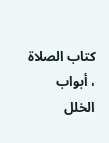كتاب الصلاة ، أبواب الخلل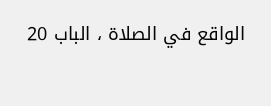الواقع في الصلاة ، الباب 20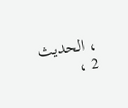، الحديث 2 ،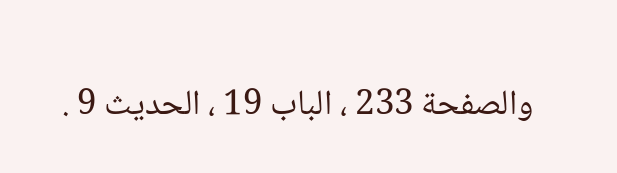والصفحة 233 ، الباب 19 ، الحديث 9 .